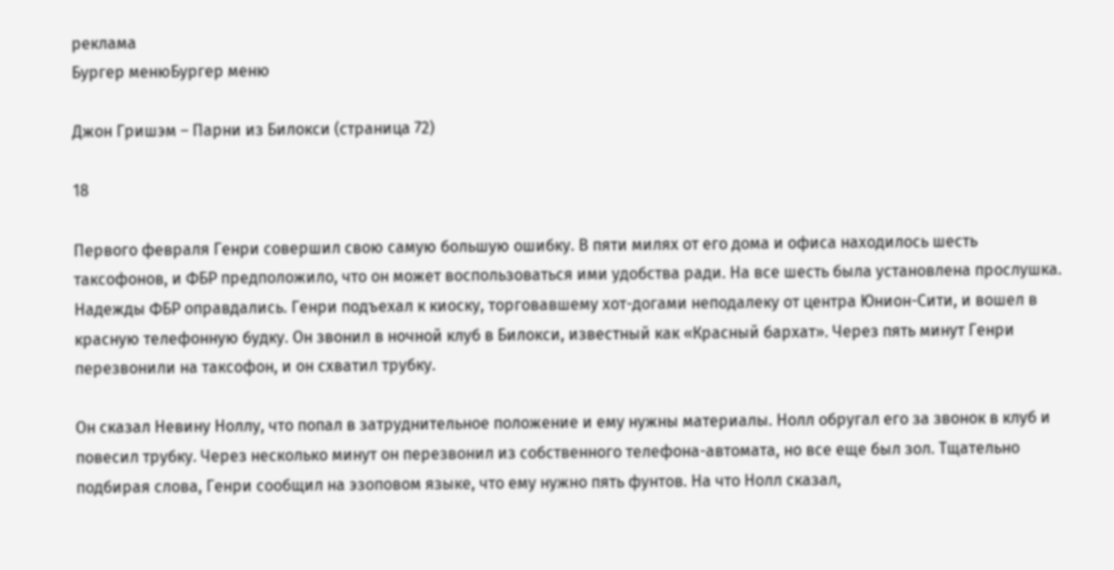реклама
Бургер менюБургер меню

Джон Гришэм – Парни из Билокси (страница 72)

18

Первого февраля Генри совершил свою самую большую ошибку. В пяти милях от его дома и офиса находилось шесть таксофонов, и ФБР предположило, что он может воспользоваться ими удобства ради. На все шесть была установлена прослушка. Надежды ФБР оправдались. Генри подъехал к киоску, торговавшему хот-догами неподалеку от центра Юнион-Сити, и вошел в красную телефонную будку. Он звонил в ночной клуб в Билокси, известный как «Красный бархат». Через пять минут Генри перезвонили на таксофон, и он схватил трубку.

Он сказал Невину Ноллу, что попал в затруднительное положение и ему нужны материалы. Нолл обругал его за звонок в клуб и повесил трубку. Через несколько минут он перезвонил из собственного телефона-автомата, но все еще был зол. Тщательно подбирая слова, Генри сообщил на эзоповом языке, что ему нужно пять фунтов. На что Нолл сказал,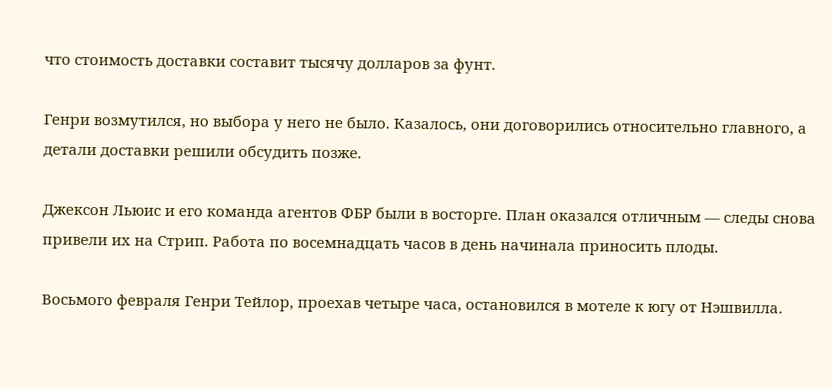что стоимость доставки составит тысячу долларов за фунт.

Генри возмутился, но выбора у него не было. Казалось, они договорились относительно главного, а детали доставки решили обсудить позже.

Джексон Льюис и его команда агентов ФБР были в восторге. План оказался отличным — следы снова привели их на Стрип. Работа по восемнадцать часов в день начинала приносить плоды.

Восьмого февраля Генри Тейлор, проехав четыре часа, остановился в мотеле к югу от Нэшвилла.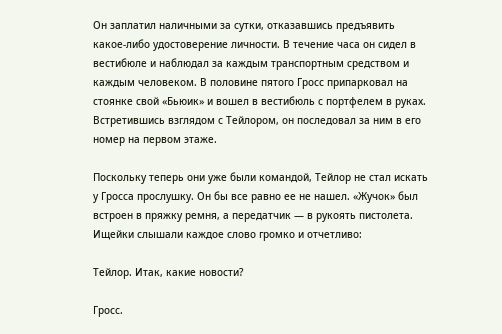Он заплатил наличными за сутки, отказавшись предъявить какое-либо удостоверение личности. В течение часа он сидел в вестибюле и наблюдал за каждым транспортным средством и каждым человеком. В половине пятого Гросс припарковал на стоянке свой «Бьюик» и вошел в вестибюль с портфелем в руках. Встретившись взглядом с Тейлором, он последовал за ним в его номер на первом этаже.

Поскольку теперь они уже были командой, Тейлор не стал искать у Гросса прослушку. Он бы все равно ее не нашел. «Жучок» был встроен в пряжку ремня, а передатчик — в рукоять пистолета. Ищейки слышали каждое слово громко и отчетливо:

Тейлор. Итак, какие новости?

Гросс.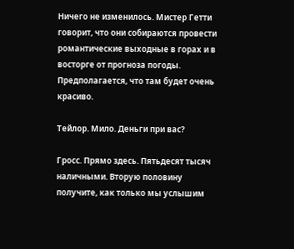Ничего не изменилось. Мистер Гетти говорит, что они собираются провести романтические выходные в горах и в восторге от прогноза погоды. Предполагается, что там будет очень красиво.

Тейлор. Мило. Деньги при вас?

Гросс. Прямо здесь. Пятьдесят тысяч наличными. Вторую половину получите, как только мы услышим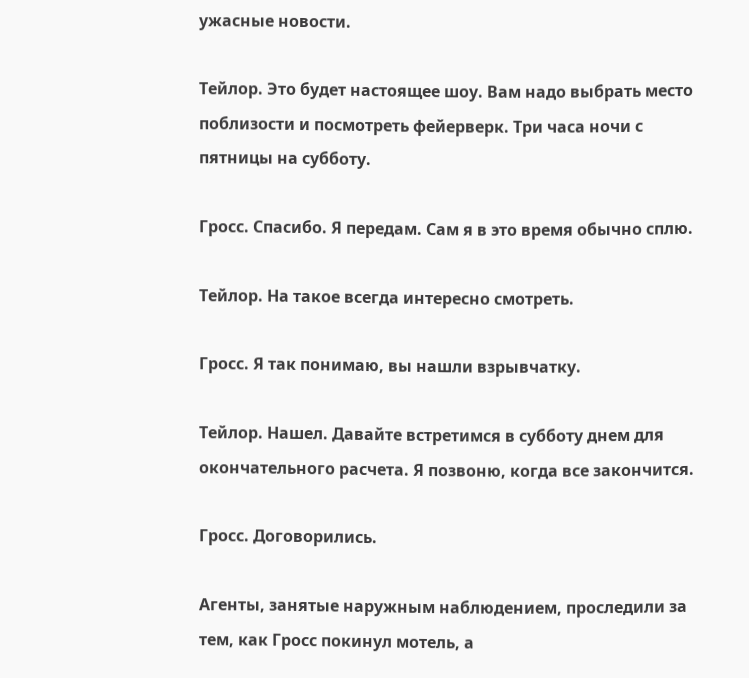ужасные новости.

Тейлор. Это будет настоящее шоу. Вам надо выбрать место поблизости и посмотреть фейерверк. Три часа ночи с пятницы на субботу.

Гросс. Спасибо. Я передам. Сам я в это время обычно сплю.

Тейлор. На такое всегда интересно смотреть.

Гросс. Я так понимаю, вы нашли взрывчатку.

Тейлор. Нашел. Давайте встретимся в субботу днем для окончательного расчета. Я позвоню, когда все закончится.

Гросс. Договорились.

Агенты, занятые наружным наблюдением, проследили за тем, как Гросс покинул мотель, а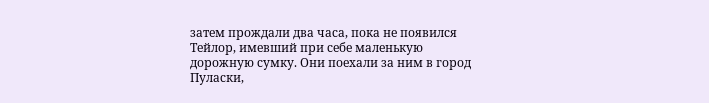затем прождали два часа, пока не появился Тейлор, имевший при себе маленькую дорожную сумку. Они поехали за ним в город Пуласки,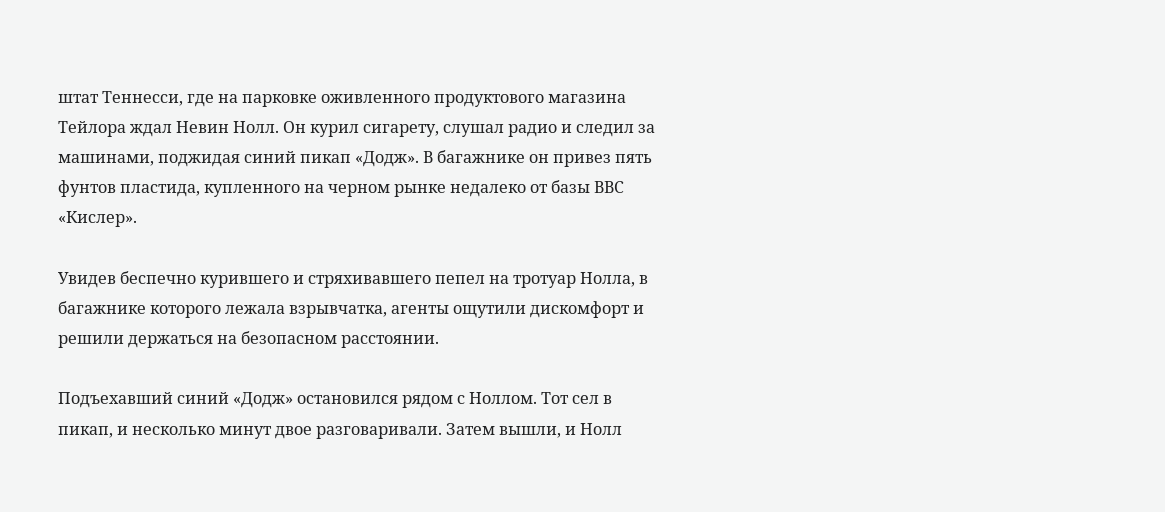штат Теннесси, где на парковке оживленного продуктового магазина Тейлора ждал Невин Нолл. Он курил сигарету, слушал радио и следил за машинами, поджидая синий пикап «Додж». В багажнике он привез пять фунтов пластида, купленного на черном рынке недалеко от базы ВВС «Кислер».

Увидев беспечно курившего и стряхивавшего пепел на тротуар Нолла, в багажнике которого лежала взрывчатка, агенты ощутили дискомфорт и решили держаться на безопасном расстоянии.

Подъехавший синий «Додж» остановился рядом с Ноллом. Тот сел в пикап, и несколько минут двое разговаривали. Затем вышли, и Нолл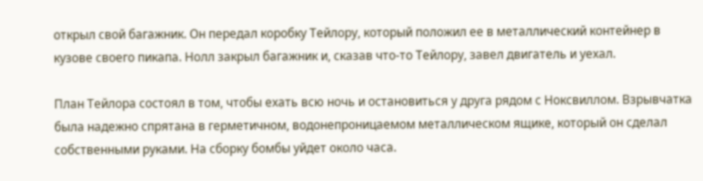открыл свой багажник. Он передал коробку Тейлору, который положил ее в металлический контейнер в кузове своего пикапа. Нолл закрыл багажник и, сказав что-то Тейлору, завел двигатель и уехал.

План Тейлора состоял в том, чтобы ехать всю ночь и остановиться у друга рядом с Ноксвиллом. Взрывчатка была надежно спрятана в герметичном, водонепроницаемом металлическом ящике, который он сделал собственными руками. На сборку бомбы уйдет около часа.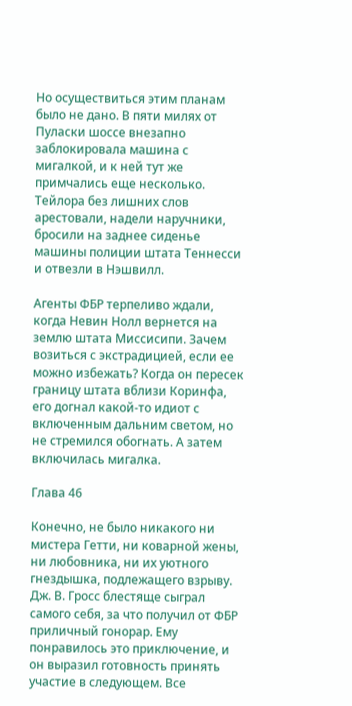Но осуществиться этим планам было не дано. В пяти милях от Пуласки шоссе внезапно заблокировала машина с мигалкой, и к ней тут же примчались еще несколько. Тейлора без лишних слов арестовали, надели наручники, бросили на заднее сиденье машины полиции штата Теннесси и отвезли в Нэшвилл.

Агенты ФБР терпеливо ждали, когда Невин Нолл вернется на землю штата Миссисипи. Зачем возиться с экстрадицией, если ее можно избежать? Когда он пересек границу штата вблизи Коринфа, его догнал какой-то идиот с включенным дальним светом, но не стремился обогнать. А затем включилась мигалка.

Глава 46

Конечно, не было никакого ни мистера Гетти, ни коварной жены, ни любовника, ни их уютного гнездышка, подлежащего взрыву. Дж. В. Гросс блестяще сыграл самого себя, за что получил от ФБР приличный гонорар. Ему понравилось это приключение, и он выразил готовность принять участие в следующем. Все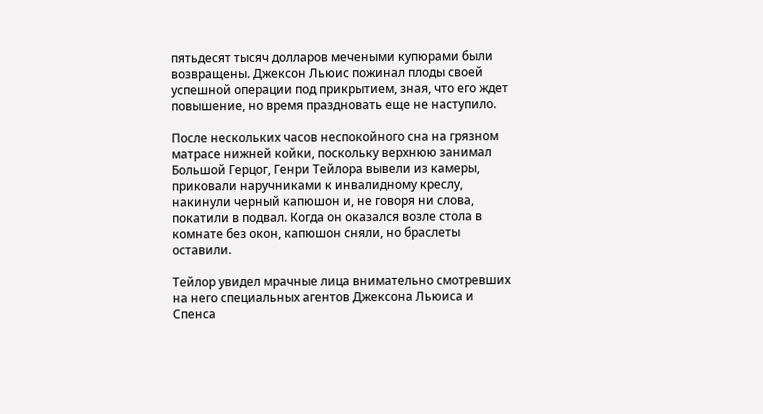пятьдесят тысяч долларов мечеными купюрами были возвращены. Джексон Льюис пожинал плоды своей успешной операции под прикрытием, зная, что его ждет повышение, но время праздновать еще не наступило.

После нескольких часов неспокойного сна на грязном матрасе нижней койки, поскольку верхнюю занимал Большой Герцог, Генри Тейлора вывели из камеры, приковали наручниками к инвалидному креслу, накинули черный капюшон и, не говоря ни слова, покатили в подвал. Когда он оказался возле стола в комнате без окон, капюшон сняли, но браслеты оставили.

Тейлор увидел мрачные лица внимательно смотревших на него специальных агентов Джексона Льюиса и Спенса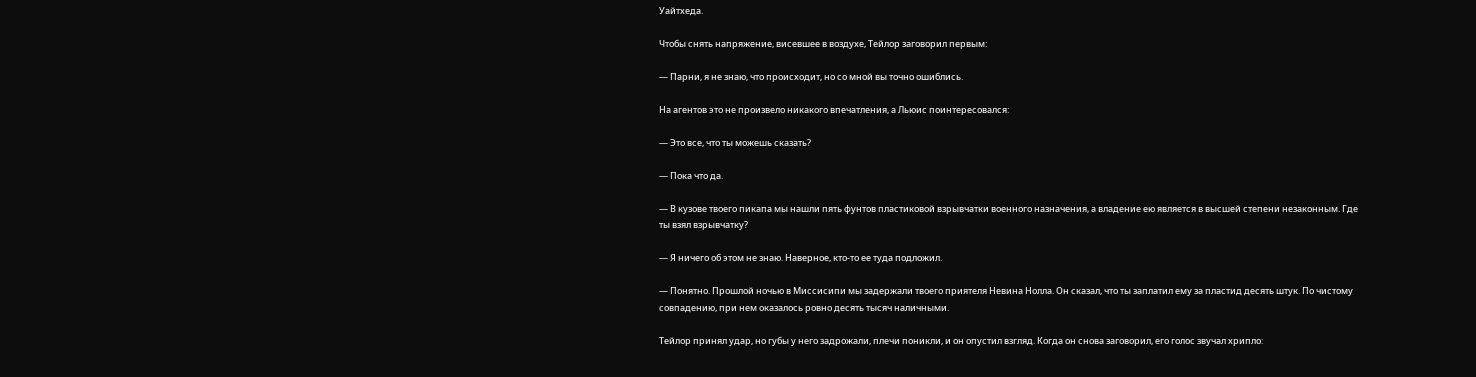Уайтхеда.

Чтобы снять напряжение, висевшее в воздухе, Тейлор заговорил первым:

— Парни, я не знаю, что происходит, но со мной вы точно ошиблись.

На агентов это не произвело никакого впечатления, а Льюис поинтересовался:

— Это все, что ты можешь сказать?

— Пока что да.

— В кузове твоего пикапа мы нашли пять фунтов пластиковой взрывчатки военного назначения, а владение ею является в высшей степени незаконным. Где ты взял взрывчатку?

— Я ничего об этом не знаю. Наверное, кто-то ее туда подложил.

— Понятно. Прошлой ночью в Миссисипи мы задержали твоего приятеля Невина Нолла. Он сказал, что ты заплатил ему за пластид десять штук. По чистому совпадению, при нем оказалось ровно десять тысяч наличными.

Тейлор принял удар, но губы у него задрожали, плечи поникли, и он опустил взгляд. Когда он снова заговорил, его голос звучал хрипло: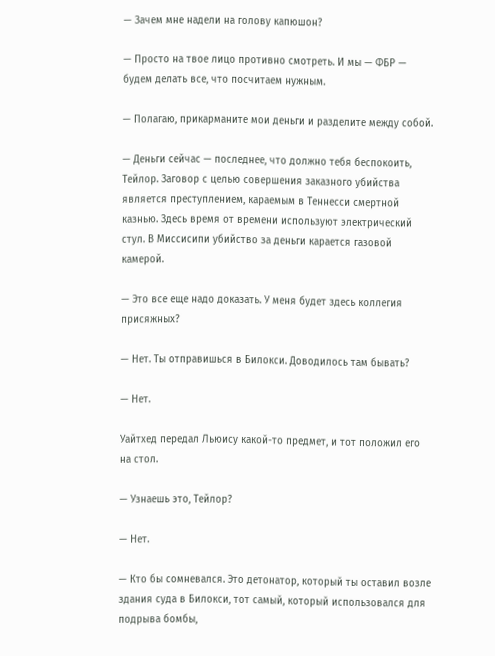— Зачем мне надели на голову капюшон?

— Просто на твое лицо противно смотреть. И мы — ФБР — будем делать все, что посчитаем нужным.

— Полагаю, прикарманите мои деньги и разделите между собой.

— Деньги сейчас — последнее, что должно тебя беспокоить, Тейлор. Заговор с целью совершения заказного убийства является преступлением, караемым в Теннесси смертной казнью. Здесь время от времени используют электрический стул. В Миссисипи убийство за деньги карается газовой камерой.

— Это все еще надо доказать. У меня будет здесь коллегия присяжных?

— Нет. Ты отправишься в Билокси. Доводилось там бывать?

— Нет.

Уайтхед передал Льюису какой-то предмет, и тот положил его на стол.

— Узнаешь это, Тейлор?

— Нет.

— Кто бы сомневался. Это детонатор, который ты оставил возле здания суда в Билокси, тот самый, который использовался для подрыва бомбы,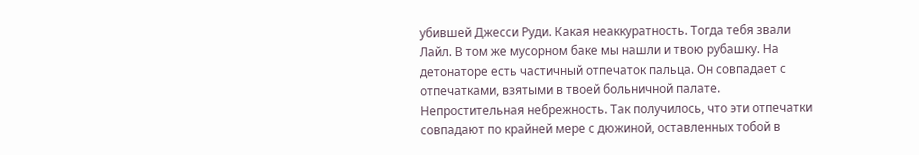убившей Джесси Руди. Какая неаккуратность. Тогда тебя звали Лайл. В том же мусорном баке мы нашли и твою рубашку. На детонаторе есть частичный отпечаток пальца. Он совпадает с отпечатками, взятыми в твоей больничной палате. Непростительная небрежность. Так получилось, что эти отпечатки совпадают по крайней мере с дюжиной, оставленных тобой в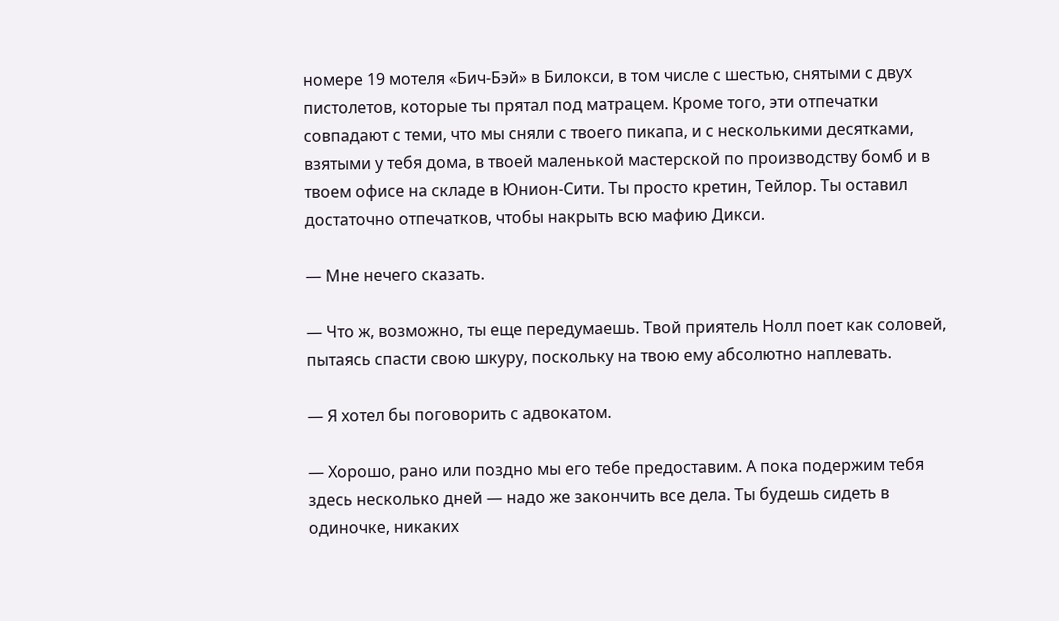номере 19 мотеля «Бич-Бэй» в Билокси, в том числе с шестью, снятыми с двух пистолетов, которые ты прятал под матрацем. Кроме того, эти отпечатки совпадают с теми, что мы сняли с твоего пикапа, и с несколькими десятками, взятыми у тебя дома, в твоей маленькой мастерской по производству бомб и в твоем офисе на складе в Юнион-Сити. Ты просто кретин, Тейлор. Ты оставил достаточно отпечатков, чтобы накрыть всю мафию Дикси.

— Мне нечего сказать.

— Что ж, возможно, ты еще передумаешь. Твой приятель Нолл поет как соловей, пытаясь спасти свою шкуру, поскольку на твою ему абсолютно наплевать.

— Я хотел бы поговорить с адвокатом.

— Хорошо, рано или поздно мы его тебе предоставим. А пока подержим тебя здесь несколько дней — надо же закончить все дела. Ты будешь сидеть в одиночке, никаких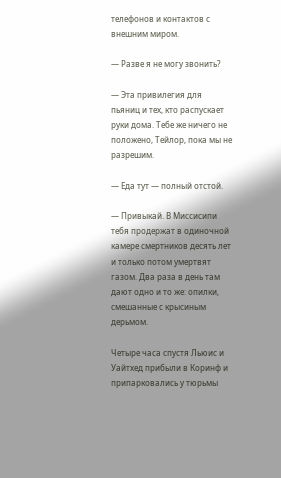телефонов и контактов с внешним миром.

— Разве я не могу звонить?

— Эта привилегия для пьяниц и тех, кто распускает руки дома. Тебе же ничего не положено, Тейлор, пока мы не разрешим.

— Еда тут — полный отстой.

— Привыкай. В Миссисипи тебя продержат в одиночной камере смертников десять лет и только потом умертвят газом. Два раза в день там дают одно и то же: опилки, смешанные с крысиным дерьмом.

Четыре часа спустя Льюис и Уайтхед прибыли в Коринф и припарковались у тюрьмы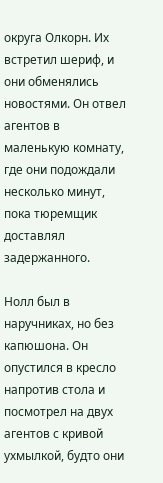округа Олкорн. Их встретил шериф, и они обменялись новостями. Он отвел агентов в маленькую комнату, где они подождали несколько минут, пока тюремщик доставлял задержанного.

Нолл был в наручниках, но без капюшона. Он опустился в кресло напротив стола и посмотрел на двух агентов с кривой ухмылкой, будто они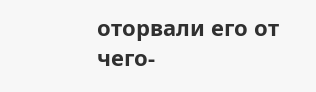оторвали его от чего-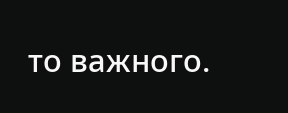то важного.